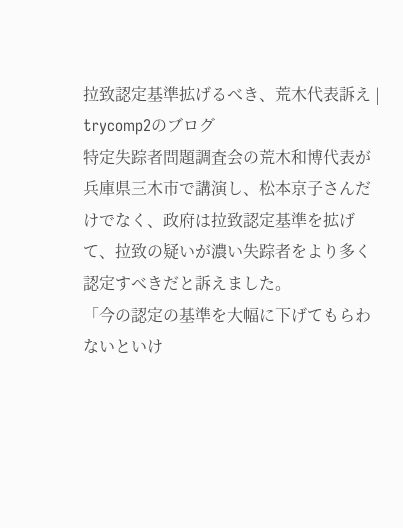拉致認定基準拡げるべき、荒木代表訴え | trycomp2のブログ
特定失踪者問題調査会の荒木和博代表が兵庫県三木市で講演し、松本京子さんだけでなく、政府は拉致認定基準を拡げて、拉致の疑いが濃い失踪者をより多く認定すべきだと訴えました。
「今の認定の基準を大幅に下げてもらわないといけ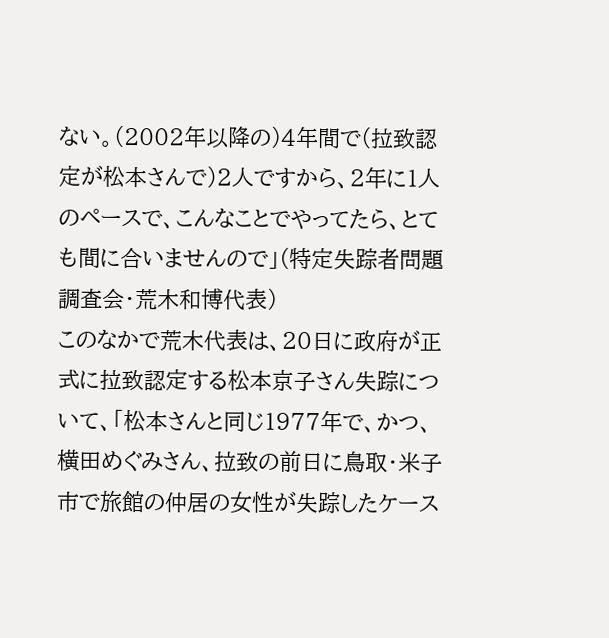ない。(2002年以降の)4年間で(拉致認定が松本さんで)2人ですから、2年に1人のペースで、こんなことでやってたら、とても間に合いませんので」(特定失踪者問題調査会・荒木和博代表)
このなかで荒木代表は、20日に政府が正式に拉致認定する松本京子さん失踪について、「松本さんと同じ1977年で、かつ、横田めぐみさん、拉致の前日に鳥取・米子市で旅館の仲居の女性が失踪したケース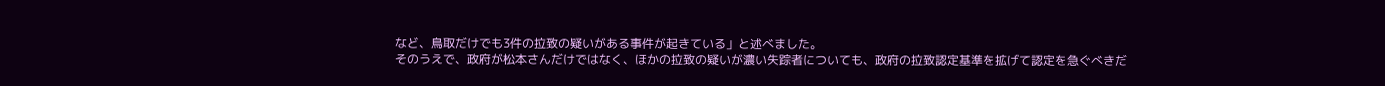など、鳥取だけでも3件の拉致の疑いがある事件が起きている」と述べました。
そのうえで、政府が松本さんだけではなく、ほかの拉致の疑いが濃い失踪者についても、政府の拉致認定基準を拡げて認定を急ぐべきだ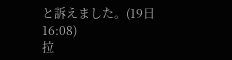と訴えました。(19日16:08)
拉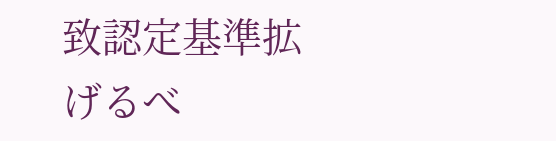致認定基準拡げるべ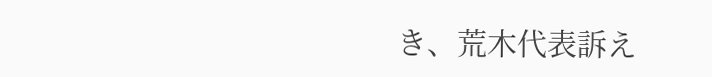き、荒木代表訴え